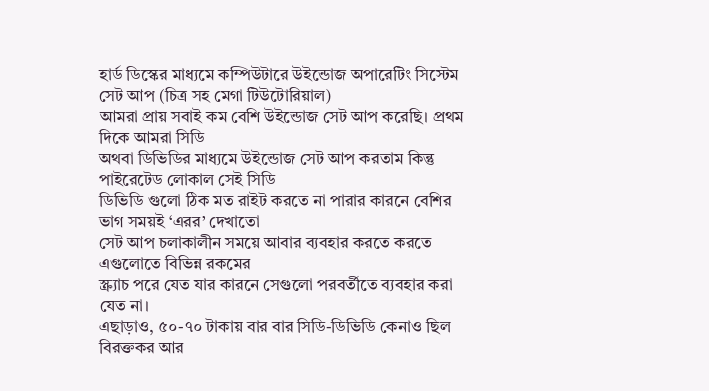হার্ড ডিস্কের মাধ্যমে কম্পিউটারে উইন্ডোজ অপারেটিং সিস্টেম সেট আপ (চিত্র সহ মেগা টিউটোরিয়াল)
আমরা প্রায় সবাই কম বেশি উইন্ডোজ সেট আপ করেছি। প্রথম দিকে আমরা সিডি
অথবা ডিভিডির মাধ্যমে উইন্ডোজ সেট আপ করতাম কিন্তু পাইরেটেড লোকাল সেই সিডি
ডিভিডি গুলো ঠিক মত রাইট করতে না পারার কারনে বেশির ভাগ সময়ই ‘এরর’ দেখাতো
সেট আপ চলাকালীন সময়ে আবার ব্যবহার করতে করতে এগুলোতে বিভিন্ন রকমের
স্ক্র্যাচ পরে যেত যার কারনে সেগুলো পরবর্তীতে ব্যবহার করা যেত না।
এছাড়াও, ৫০-৭০ টাকায় বার বার সিডি-ডিভিডি কেনাও ছিল বিরক্তকর আর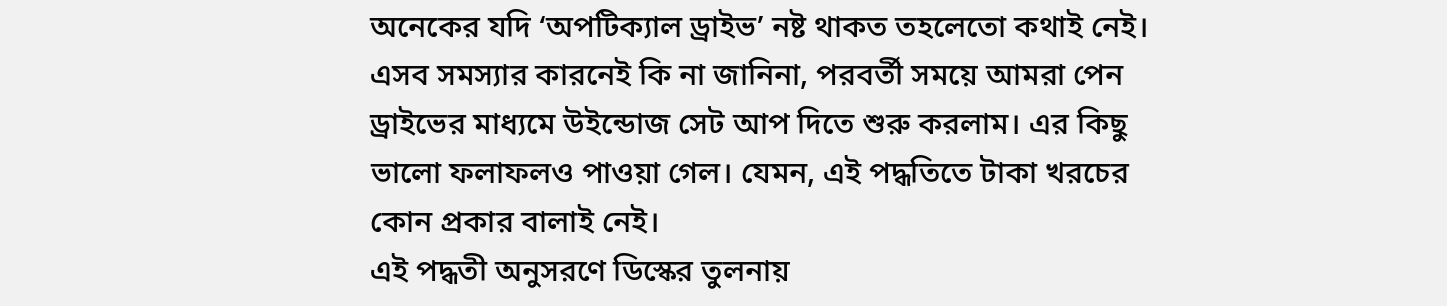অনেকের যদি ‘অপটিক্যাল ড্রাইভ’ নষ্ট থাকত তহলেতো কথাই নেই। এসব সমস্যার কারনেই কি না জানিনা, পরবর্তী সময়ে আমরা পেন ড্রাইভের মাধ্যমে উইন্ডোজ সেট আপ দিতে শুরু করলাম। এর কিছু ভালো ফলাফলও পাওয়া গেল। যেমন, এই পদ্ধতিতে টাকা খরচের কোন প্রকার বালাই নেই।
এই পদ্ধতী অনুসরণে ডিস্কের তুলনায়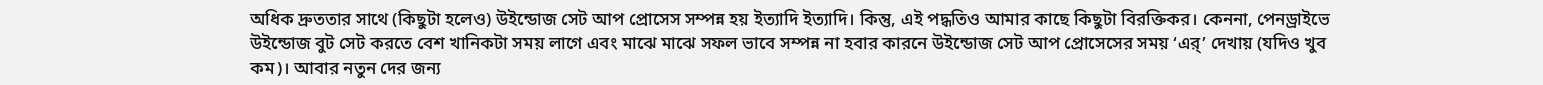অধিক দ্রুততার সাথে (কিছুটা হলেও) উইন্ডোজ সেট আপ প্রোসেস সম্পন্ন হয় ইত্যাদি ইত্যাদি। কিন্তু, এই পদ্ধতিও আমার কাছে কিছুটা বিরক্তিকর। কেননা, পেনড্রাইভে উইন্ডোজ বুট সেট করতে বেশ খানিকটা সময় লাগে এবং মাঝে মাঝে সফল ভাবে সম্পন্ন না হবার কারনে উইন্ডোজ সেট আপ প্রোসেসের সময় ‘এর্’ দেখায় (যদিও খুব কম)। আবার নতুন দের জন্য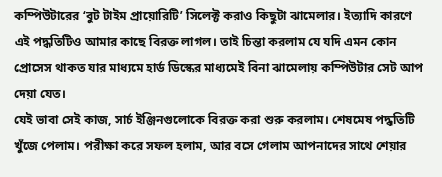কম্পিউটারের ‘বুট টাইম প্রায়োরিটি’ সিলেক্ট করাও কিছুটা ঝামেলার। ইত্যাদি কারণে এই পদ্ধতিটিও আমার কাছে বিরক্ত লাগল। তাই চিন্তা করলাম যে যদি এমন কোন প্রোসেস থাকত যার মাধ্যমে হার্ড ডিস্কের মাধ্যমেই বিনা ঝামেলায় কম্পিউটার সেট আপ দেয়া যেত।
যেই ভাবা সেই কাজ, সার্চ ইঞ্জিনগুলোকে বিরক্ত করা শুরু করলাম। শেষমেষ পদ্ধতিটি খুঁজে পেলাম। পরীক্ষা করে সফল হলাম, আর বসে গেলাম আপনাদের সাথে শেয়ার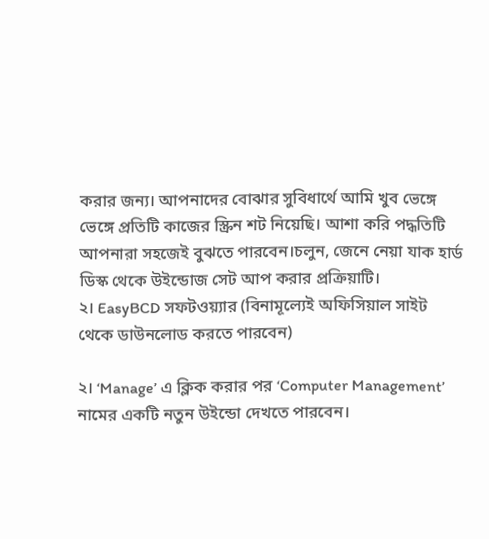করার জন্য। আপনাদের বোঝার সুবিধার্থে আমি খুব ভেঙ্গে ভেঙ্গে প্রতিটি কাজের স্ক্রিন শট নিয়েছি। আশা করি পদ্ধতিটি আপনারা সহজেই বুঝতে পারবেন।চলুন, জেনে নেয়া যাক হার্ড ডিস্ক থেকে উইন্ডোজ সেট আপ করার প্রক্রিয়াটি।
২। EasyBCD সফটওয়্যার (বিনামূল্যেই অফিসিয়াল সাইট থেকে ডাউনলোড করতে পারবেন)

২। ‘Manage’ এ ক্লিক করার পর ‘Computer Management’ নামের একটি নতুন উইন্ডো দেখতে পারবেন।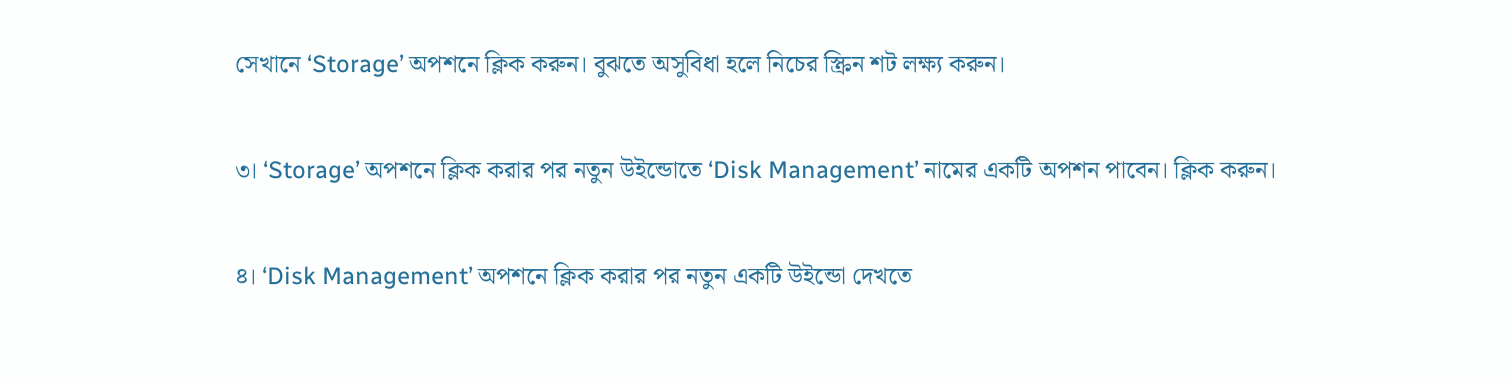সেখানে ‘Storage’ অপশনে ক্লিক করুন। বুঝতে অসুবিধা হলে নিচের স্ক্রিন শট লক্ষ্য করুন।

৩। ‘Storage’ অপশনে ক্লিক করার পর নতুন উইন্ডোতে ‘Disk Management’ নামের একটি অপশন পাবেন। ক্লিক করুন।

৪। ‘Disk Management’ অপশনে ক্লিক করার পর নতুন একটি উইন্ডো দেখতে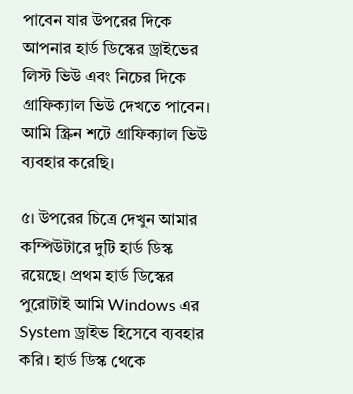পাবেন যার উপরের দিকে আপনার হার্ড ডিস্কের ড্রাইভের লিস্ট ভিউ এবং নিচের দিকে গ্রাফিক্যাল ভিউ দেখতে পাবেন। আমি স্ক্রিন শটে গ্রাফিক্যাল ভিউ ব্যবহার করেছি।

৫। উপরের চিত্রে দেখুন আমার কম্পিউটারে দুটি হার্ড ডিস্ক রয়েছে। প্রথম হার্ড ডিস্কের পুরোটাই আমি Windows এর System ড্রাইভ হিসেবে ব্যবহার করি। হার্ড ডিস্ক থেকে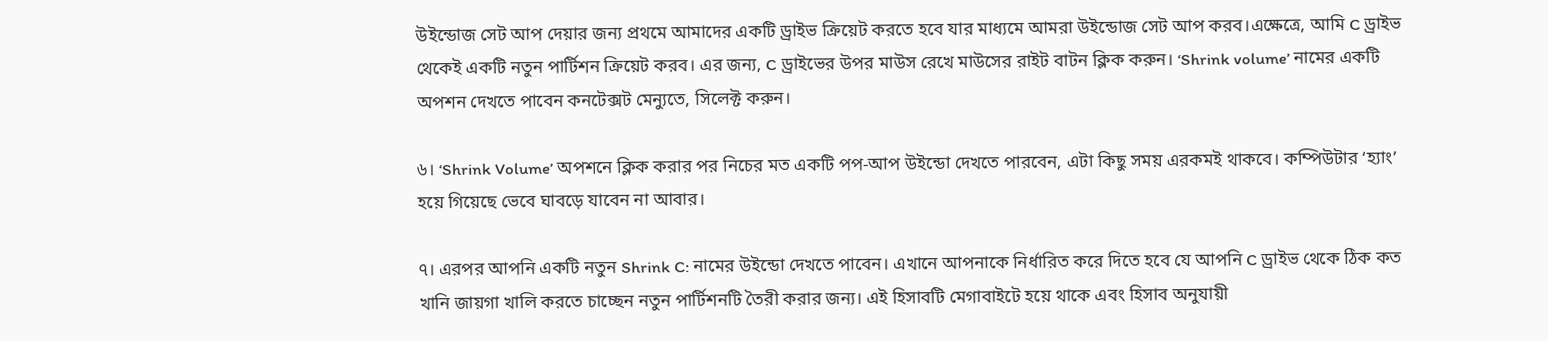উইন্ডোজ সেট আপ দেয়ার জন্য প্রথমে আমাদের একটি ড্রাইভ ক্রিয়েট করতে হবে যার মাধ্যমে আমরা উইন্ডোজ সেট আপ করব।এক্ষেত্রে, আমি C ড্রাইভ থেকেই একটি নতুন পার্টিশন ক্রিয়েট করব। এর জন্য, C ড্রাইভের উপর মাউস রেখে মাউসের রাইট বাটন ক্লিক করুন। ‘Shrink volume’ নামের একটি অপশন দেখতে পাবেন কনটেক্সট মেন্যুতে, সিলেক্ট করুন।

৬। ‘Shrink Volume’ অপশনে ক্লিক করার পর নিচের মত একটি পপ-আপ উইন্ডো দেখতে পারবেন, এটা কিছু সময় এরকমই থাকবে। কম্পিউটার ‘হ্যাং’ হয়ে গিয়েছে ভেবে ঘাবড়ে যাবেন না আবার।

৭। এরপর আপনি একটি নতুন Shrink C: নামের উইন্ডো দেখতে পাবেন। এখানে আপনাকে নির্ধারিত করে দিতে হবে যে আপনি C ড্রাইভ থেকে ঠিক কত খানি জায়গা খালি করতে চাচ্ছেন নতুন পার্টিশনটি তৈরী করার জন্য। এই হিসাবটি মেগাবাইটে হয়ে থাকে এবং হিসাব অনুযায়ী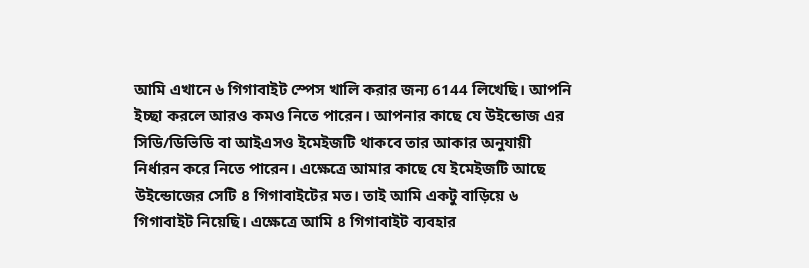আমি এখানে ৬ গিগাবাইট স্পেস খালি করার জন্য 6144 লিখেছি। আপনি ইচ্ছা করলে আরও কমও নিতে পারেন। আপনার কাছে যে উইন্ডোজ এর সিডি/ডিভিডি বা আইএসও ইমেইজটি থাকবে তার আকার অনুযায়ী নির্ধারন করে নিতে পারেন। এক্ষেত্রে আমার কাছে যে ইমেইজটি আছে উইন্ডোজের সেটি ৪ গিগাবাইটের মত। তাই আমি একটু বাড়িয়ে ৬ গিগাবাইট নিয়েছি। এক্ষেত্রে আমি ৪ গিগাবাইট ব্যবহার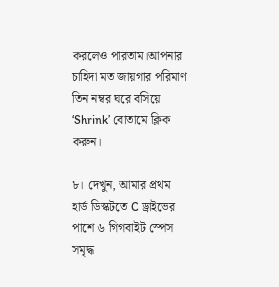করলেও পারতাম।আপনার চাহিদা মত জায়গার পরিমাণ তিন নম্বর ঘরে বসিয়ে ‘Shrink’ বোতামে ক্লিক করুন।

৮। দেখুন, আমার প্রথম হার্ড ডিস্কটতে C ড্রাইভের পাশে ৬ গিগবাইট স্পেস সমৃদ্ধ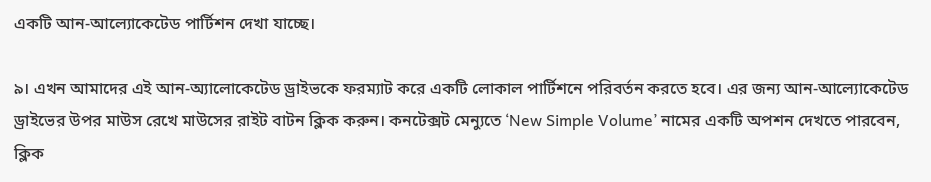একটি আন-আল্যোকেটেড পার্টিশন দেখা যাচ্ছে।

৯। এখন আমাদের এই আন-অ্যালোকেটেড ড্রাইভকে ফরম্যাট করে একটি লোকাল পার্টিশনে পরিবর্তন করতে হবে। এর জন্য আন-আল্যোকেটেড ড্রাইভের উপর মাউস রেখে মাউসের রাইট বাটন ক্লিক করুন। কনটেক্সট মেন্যুতে ‘New Simple Volume’ নামের একটি অপশন দেখতে পারবেন, ক্লিক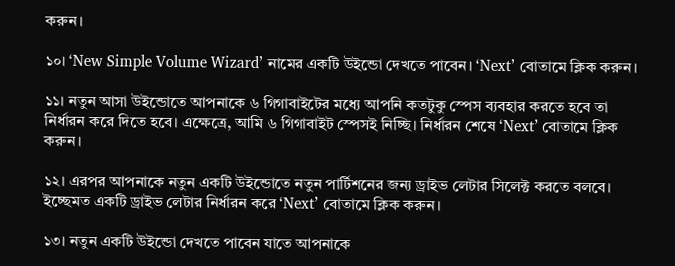করুন।

১০। ‘New Simple Volume Wizard’ নামের একটি উইন্ডো দেখতে পাবেন। ‘Next’ বোতামে ক্লিক করুন।

১১। নতুন আসা উইন্ডোতে আপনাকে ৬ গিগাবাইটের মধ্যে আপনি কতটুকু স্পেস ব্যবহার করতে হবে তা নির্ধারন করে দিতে হবে। এক্ষেত্রে, আমি ৬ গিগাবাইট স্পেসই নিচ্ছি। নির্ধারন শেষে ‘Next’ বোতামে ক্লিক করুন।

১২। এরপর আপনাকে নতুন একটি উইন্ডোতে নতুন পার্টিশনের জন্য ড্রাইভ লেটার সিলেক্ট করতে বলবে। ইচ্ছেমত একটি ড্রাইভ লেটার নির্ধারন করে ‘Next’ বোতামে ক্লিক করুন।

১৩। নতুন একটি উইন্ডো দেখতে পাবেন যাতে আপনাকে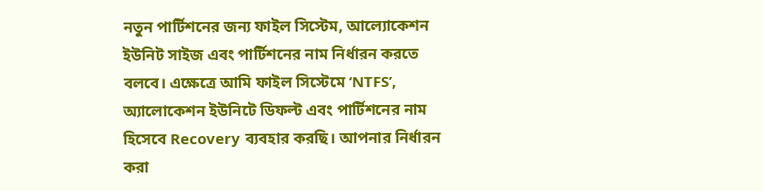নতুন পার্টিশনের জন্য ফাইল সিস্টেম, আল্যোকেশন ইউনিট সাইজ এবং পার্টিশনের নাম নির্ধারন করতে বলবে। এক্ষেত্রে আমি ফাইল সিস্টেমে ‘NTFS’, অ্যালোকেশন ইউনিটে ডিফল্ট এবং পার্টিশনের নাম হিসেবে Recovery ব্যবহার করছি। আপনার নির্ধারন করা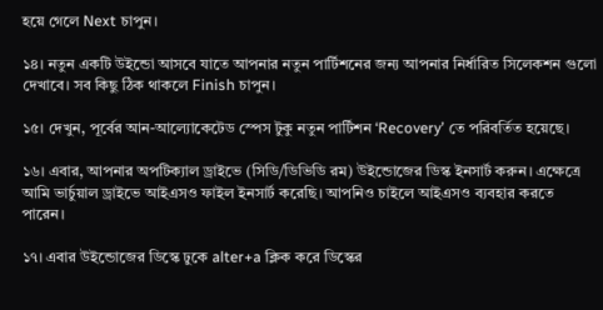হয়ে গেলে Next চাপুন।

১৪। নতুন একটি উইন্ডো আসবে যাতে আপনার নতুন পার্টিশনের জন্য আপনার নির্ধারিত সিলেকশন গুলো দেখাবে। সব কিছু ঠিক থাকলে Finish চাপুন।

১৫। দেখুন, পূর্বের আন-আল্যোকেটেড স্পেস টুকু নতুন পার্টিশন ‘Recovery’ তে পরিবর্তিত হয়েছে।

১৬। এবার, আপনার অপটিক্যাল ড্রাইভে (সিডি/ডিভিডি রম) উইন্ডোজের ডিস্ক ইনসার্ট করুন। এক্ষেত্রে আমি ভার্চুয়াল ড্রাইভে আইএসও ফাইল ইনসার্ট করেছি। আপনিও চাইলে আইএসও ব্যবহার করতে পারেন।

১৭। এবার উইন্ডোজের ডিস্কে ঢুকে alter+a ক্লিক করে ডিস্কের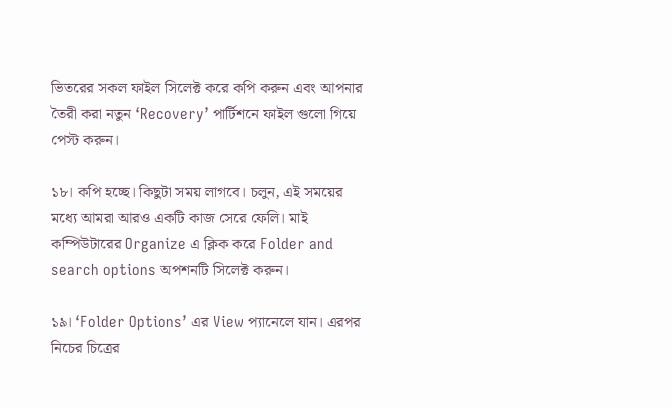ভিতরের সকল ফাইল সিলেক্ট করে কপি করুন এবং আপনার তৈরী করা নতুন ‘Recovery’ পার্টিশনে ফাইল গুলো গিয়ে পেস্ট করুন।

১৮। কপি হচ্ছে। কিছুটা সময় লাগবে। চলুন, এই সময়ের মধ্যে আমরা আরও একটি কাজ সেরে ফেলি। মাই কম্পিউটারের Organize এ ক্লিক করে Folder and search options অপশনটি সিলেক্ট করুন।

১৯। ‘Folder Options’ এর View প্যানেলে যান। এরপর নিচের চিত্রের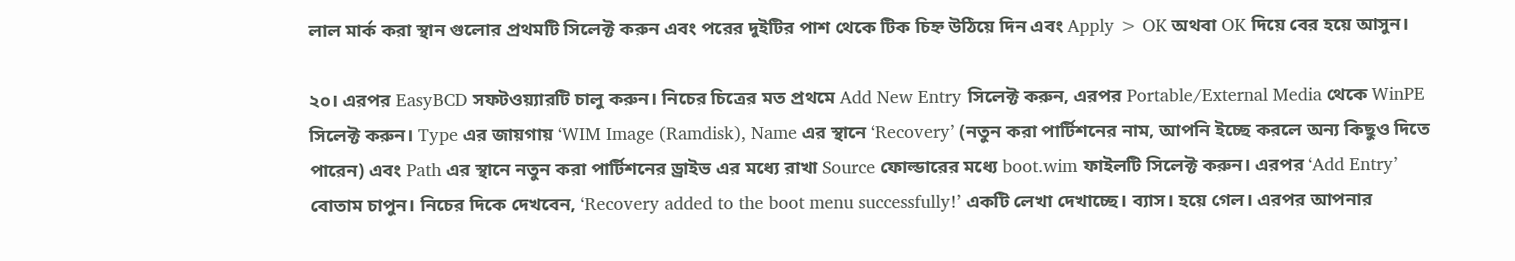লাল মার্ক করা স্থান গুলোর প্রথমটি সিলেক্ট করুন এবং পরের দুইটির পাশ থেকে টিক চিহ্ন উঠিয়ে দিন এবং Apply > OK অথবা OK দিয়ে বের হয়ে আসুন।

২০। এরপর EasyBCD সফটওয়্যারটি চালু করুন। নিচের চিত্রের মত প্রথমে Add New Entry সিলেক্ট করুন, এরপর Portable/External Media থেকে WinPE সিলেক্ট করুন। Type এর জায়গায় ‘WIM Image (Ramdisk), Name এর স্থানে ‘Recovery’ (নতুন করা পার্টিশনের নাম, আপনি ইচ্ছে করলে অন্য কিছুও দিতে পারেন) এবং Path এর স্থানে নতুন করা পার্টিশনের ড্রাইভ এর মধ্যে রাখা Source ফোল্ডারের মধ্যে boot.wim ফাইলটি সিলেক্ট করুন। এরপর ‘Add Entry’ বোতাম চাপুন। নিচের দিকে দেখবেন, ‘Recovery added to the boot menu successfully!’ একটি লেখা দেখাচ্ছে। ব্যাস। হয়ে গেল। এরপর আপনার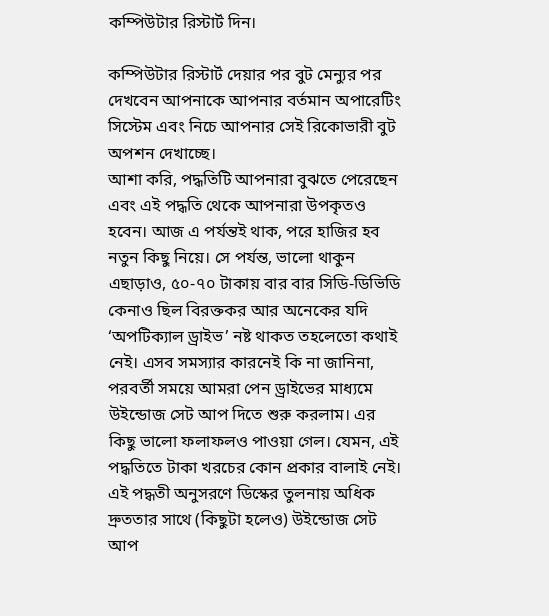কম্পিউটার রিস্টার্ট দিন।

কম্পিউটার রিস্টার্ট দেয়ার পর বুট মেন্যুর পর দেখবেন আপনাকে আপনার বর্তমান অপারেটিং সিস্টেম এবং নিচে আপনার সেই রিকোভারী বুট অপশন দেখাচ্ছে।
আশা করি, পদ্ধতিটি আপনারা বুঝতে পেরেছেন এবং এই পদ্ধতি থেকে আপনারা উপকৃতও হবেন। আজ এ পর্যন্তই থাক, পরে হাজির হব নতুন কিছু নিয়ে। সে পর্যন্ত, ভালো থাকুন
এছাড়াও, ৫০-৭০ টাকায় বার বার সিডি-ডিভিডি কেনাও ছিল বিরক্তকর আর অনেকের যদি ‘অপটিক্যাল ড্রাইভ’ নষ্ট থাকত তহলেতো কথাই নেই। এসব সমস্যার কারনেই কি না জানিনা, পরবর্তী সময়ে আমরা পেন ড্রাইভের মাধ্যমে উইন্ডোজ সেট আপ দিতে শুরু করলাম। এর কিছু ভালো ফলাফলও পাওয়া গেল। যেমন, এই পদ্ধতিতে টাকা খরচের কোন প্রকার বালাই নেই।
এই পদ্ধতী অনুসরণে ডিস্কের তুলনায় অধিক দ্রুততার সাথে (কিছুটা হলেও) উইন্ডোজ সেট আপ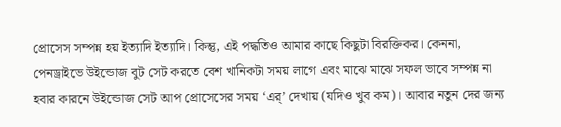প্রোসেস সম্পন্ন হয় ইত্যাদি ইত্যাদি। কিন্তু, এই পদ্ধতিও আমার কাছে কিছুটা বিরক্তিকর। কেননা, পেনড্রাইভে উইন্ডোজ বুট সেট করতে বেশ খানিকটা সময় লাগে এবং মাঝে মাঝে সফল ভাবে সম্পন্ন না হবার কারনে উইন্ডোজ সেট আপ প্রোসেসের সময় ‘এর্’ দেখায় (যদিও খুব কম)। আবার নতুন দের জন্য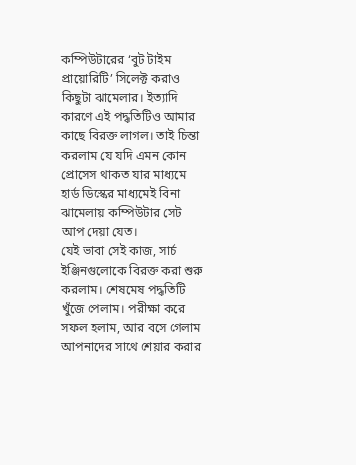কম্পিউটারের ‘বুট টাইম প্রায়োরিটি’ সিলেক্ট করাও কিছুটা ঝামেলার। ইত্যাদি কারণে এই পদ্ধতিটিও আমার কাছে বিরক্ত লাগল। তাই চিন্তা করলাম যে যদি এমন কোন প্রোসেস থাকত যার মাধ্যমে হার্ড ডিস্কের মাধ্যমেই বিনা ঝামেলায় কম্পিউটার সেট আপ দেয়া যেত।
যেই ভাবা সেই কাজ, সার্চ ইঞ্জিনগুলোকে বিরক্ত করা শুরু করলাম। শেষমেষ পদ্ধতিটি খুঁজে পেলাম। পরীক্ষা করে সফল হলাম, আর বসে গেলাম আপনাদের সাথে শেয়ার করার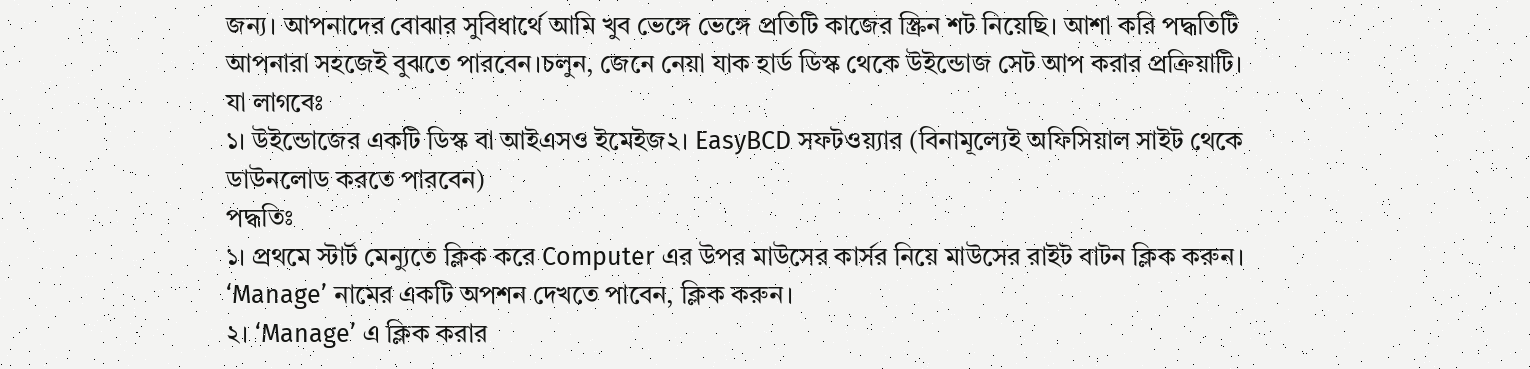জন্য। আপনাদের বোঝার সুবিধার্থে আমি খুব ভেঙ্গে ভেঙ্গে প্রতিটি কাজের স্ক্রিন শট নিয়েছি। আশা করি পদ্ধতিটি আপনারা সহজেই বুঝতে পারবেন।চলুন, জেনে নেয়া যাক হার্ড ডিস্ক থেকে উইন্ডোজ সেট আপ করার প্রক্রিয়াটি।
যা লাগবেঃ
১। উইন্ডোজের একটি ডিস্ক বা আইএসও ইমেইজ২। EasyBCD সফটওয়্যার (বিনামূল্যেই অফিসিয়াল সাইট থেকে ডাউনলোড করতে পারবেন)
পদ্ধতিঃ
১। প্রথমে স্টার্ট মেন্যুতে ক্লিক করে Computer এর উপর মাউসের কার্সর নিয়ে মাউসের রাইট বাটন ক্লিক করুন। ‘Manage’ নামের একটি অপশন দেখতে পাবেন, ক্লিক করুন।
২। ‘Manage’ এ ক্লিক করার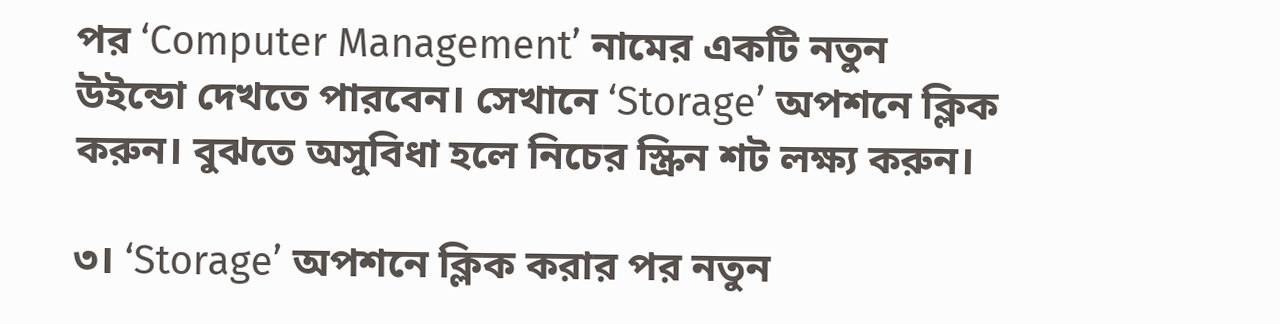পর ‘Computer Management’ নামের একটি নতুন উইন্ডো দেখতে পারবেন। সেখানে ‘Storage’ অপশনে ক্লিক করুন। বুঝতে অসুবিধা হলে নিচের স্ক্রিন শট লক্ষ্য করুন।

৩। ‘Storage’ অপশনে ক্লিক করার পর নতুন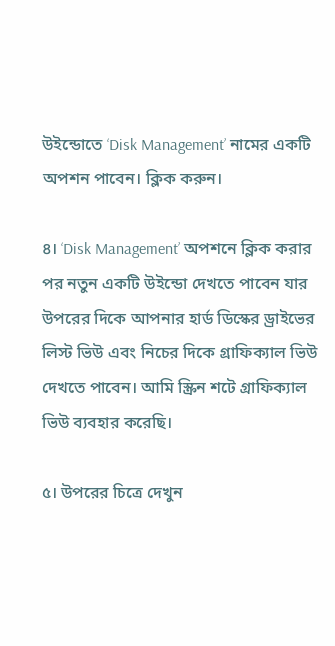উইন্ডোতে ‘Disk Management’ নামের একটি অপশন পাবেন। ক্লিক করুন।

৪। ‘Disk Management’ অপশনে ক্লিক করার পর নতুন একটি উইন্ডো দেখতে পাবেন যার উপরের দিকে আপনার হার্ড ডিস্কের ড্রাইভের লিস্ট ভিউ এবং নিচের দিকে গ্রাফিক্যাল ভিউ দেখতে পাবেন। আমি স্ক্রিন শটে গ্রাফিক্যাল ভিউ ব্যবহার করেছি।

৫। উপরের চিত্রে দেখুন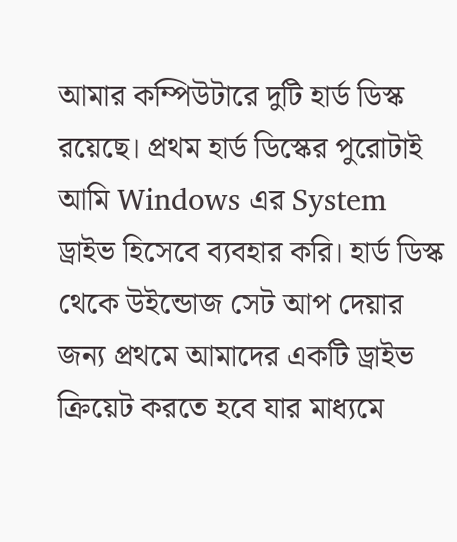আমার কম্পিউটারে দুটি হার্ড ডিস্ক রয়েছে। প্রথম হার্ড ডিস্কের পুরোটাই আমি Windows এর System ড্রাইভ হিসেবে ব্যবহার করি। হার্ড ডিস্ক থেকে উইন্ডোজ সেট আপ দেয়ার জন্য প্রথমে আমাদের একটি ড্রাইভ ক্রিয়েট করতে হবে যার মাধ্যমে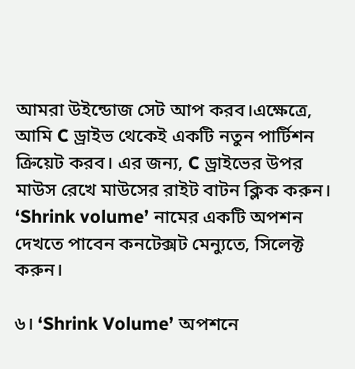আমরা উইন্ডোজ সেট আপ করব।এক্ষেত্রে, আমি C ড্রাইভ থেকেই একটি নতুন পার্টিশন ক্রিয়েট করব। এর জন্য, C ড্রাইভের উপর মাউস রেখে মাউসের রাইট বাটন ক্লিক করুন। ‘Shrink volume’ নামের একটি অপশন দেখতে পাবেন কনটেক্সট মেন্যুতে, সিলেক্ট করুন।

৬। ‘Shrink Volume’ অপশনে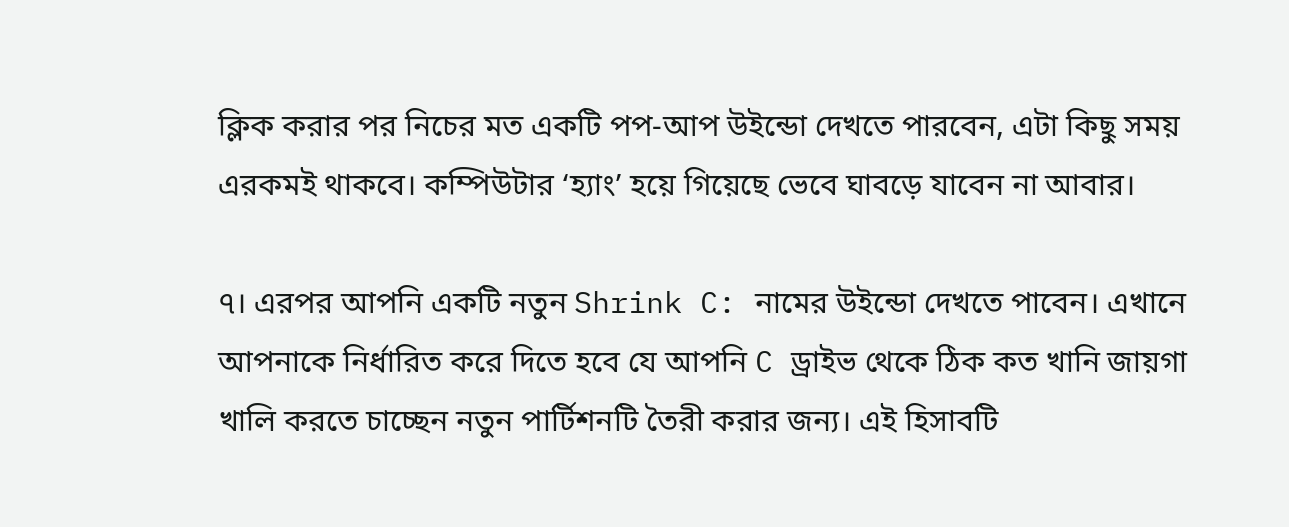ক্লিক করার পর নিচের মত একটি পপ-আপ উইন্ডো দেখতে পারবেন, এটা কিছু সময় এরকমই থাকবে। কম্পিউটার ‘হ্যাং’ হয়ে গিয়েছে ভেবে ঘাবড়ে যাবেন না আবার।

৭। এরপর আপনি একটি নতুন Shrink C: নামের উইন্ডো দেখতে পাবেন। এখানে আপনাকে নির্ধারিত করে দিতে হবে যে আপনি C ড্রাইভ থেকে ঠিক কত খানি জায়গা খালি করতে চাচ্ছেন নতুন পার্টিশনটি তৈরী করার জন্য। এই হিসাবটি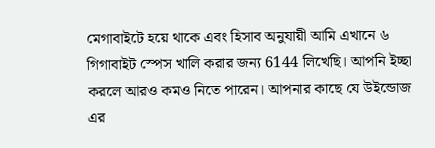মেগাবাইটে হয়ে থাকে এবং হিসাব অনুযায়ী আমি এখানে ৬ গিগাবাইট স্পেস খালি করার জন্য 6144 লিখেছি। আপনি ইচ্ছা করলে আরও কমও নিতে পারেন। আপনার কাছে যে উইন্ডোজ এর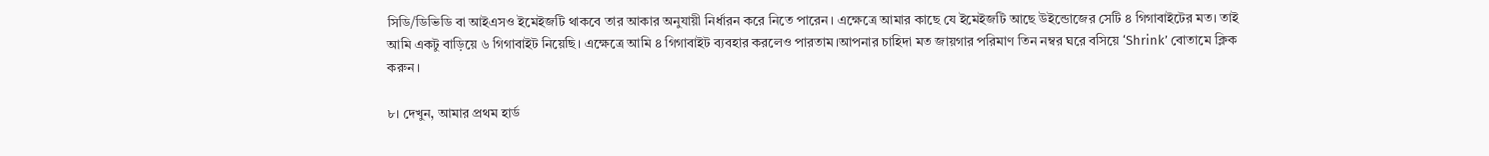সিডি/ডিভিডি বা আইএসও ইমেইজটি থাকবে তার আকার অনুযায়ী নির্ধারন করে নিতে পারেন। এক্ষেত্রে আমার কাছে যে ইমেইজটি আছে উইন্ডোজের সেটি ৪ গিগাবাইটের মত। তাই আমি একটু বাড়িয়ে ৬ গিগাবাইট নিয়েছি। এক্ষেত্রে আমি ৪ গিগাবাইট ব্যবহার করলেও পারতাম।আপনার চাহিদা মত জায়গার পরিমাণ তিন নম্বর ঘরে বসিয়ে ‘Shrink’ বোতামে ক্লিক করুন।

৮। দেখুন, আমার প্রথম হার্ড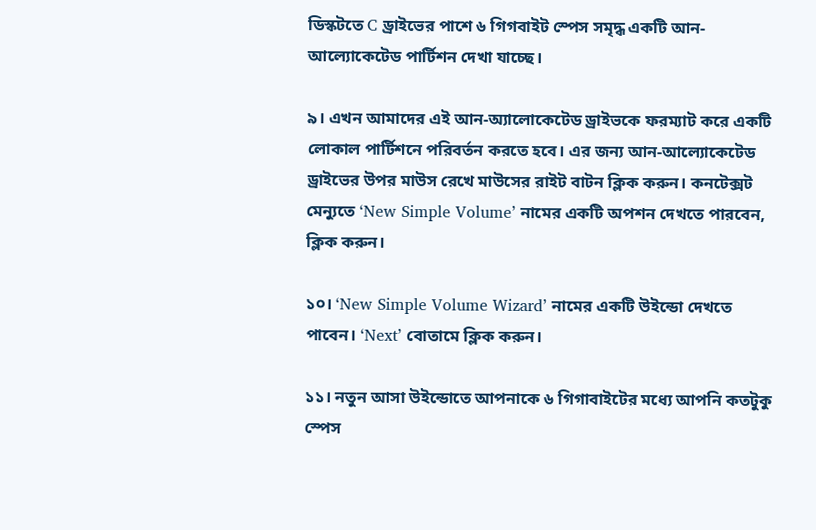ডিস্কটতে C ড্রাইভের পাশে ৬ গিগবাইট স্পেস সমৃদ্ধ একটি আন-আল্যোকেটেড পার্টিশন দেখা যাচ্ছে।

৯। এখন আমাদের এই আন-অ্যালোকেটেড ড্রাইভকে ফরম্যাট করে একটি লোকাল পার্টিশনে পরিবর্তন করতে হবে। এর জন্য আন-আল্যোকেটেড ড্রাইভের উপর মাউস রেখে মাউসের রাইট বাটন ক্লিক করুন। কনটেক্সট মেন্যুতে ‘New Simple Volume’ নামের একটি অপশন দেখতে পারবেন, ক্লিক করুন।

১০। ‘New Simple Volume Wizard’ নামের একটি উইন্ডো দেখতে পাবেন। ‘Next’ বোতামে ক্লিক করুন।

১১। নতুন আসা উইন্ডোতে আপনাকে ৬ গিগাবাইটের মধ্যে আপনি কতটুকু স্পেস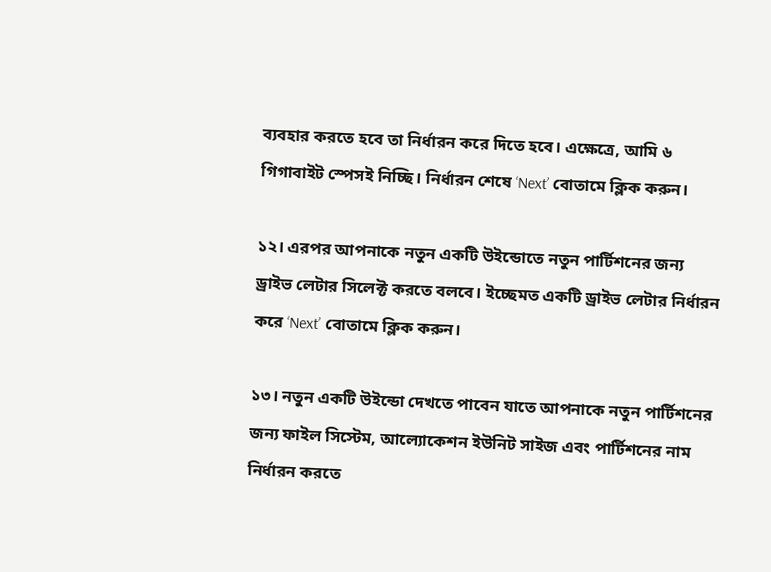ব্যবহার করতে হবে তা নির্ধারন করে দিতে হবে। এক্ষেত্রে, আমি ৬ গিগাবাইট স্পেসই নিচ্ছি। নির্ধারন শেষে ‘Next’ বোতামে ক্লিক করুন।

১২। এরপর আপনাকে নতুন একটি উইন্ডোতে নতুন পার্টিশনের জন্য ড্রাইভ লেটার সিলেক্ট করতে বলবে। ইচ্ছেমত একটি ড্রাইভ লেটার নির্ধারন করে ‘Next’ বোতামে ক্লিক করুন।

১৩। নতুন একটি উইন্ডো দেখতে পাবেন যাতে আপনাকে নতুন পার্টিশনের জন্য ফাইল সিস্টেম, আল্যোকেশন ইউনিট সাইজ এবং পার্টিশনের নাম নির্ধারন করতে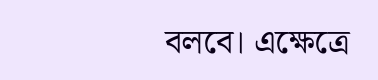বলবে। এক্ষেত্রে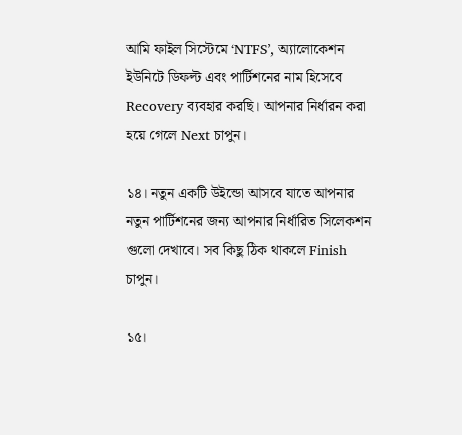আমি ফাইল সিস্টেমে ‘NTFS’, অ্যালোকেশন ইউনিটে ডিফল্ট এবং পার্টিশনের নাম হিসেবে Recovery ব্যবহার করছি। আপনার নির্ধারন করা হয়ে গেলে Next চাপুন।

১৪। নতুন একটি উইন্ডো আসবে যাতে আপনার নতুন পার্টিশনের জন্য আপনার নির্ধারিত সিলেকশন গুলো দেখাবে। সব কিছু ঠিক থাকলে Finish চাপুন।

১৫।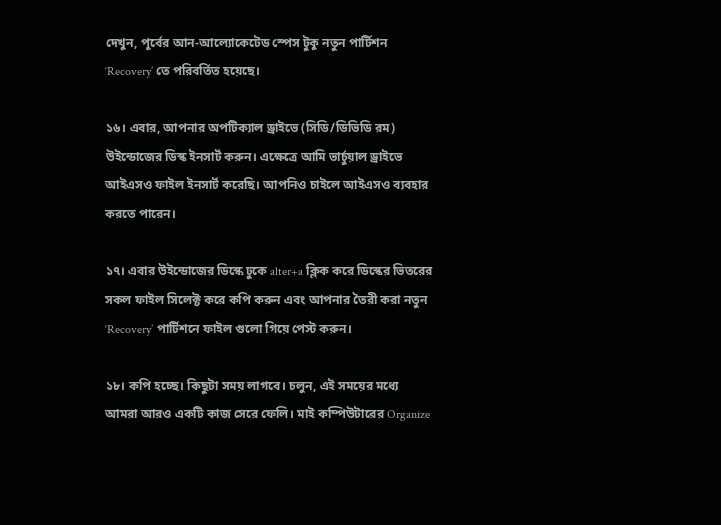দেখুন, পূর্বের আন-আল্যোকেটেড স্পেস টুকু নতুন পার্টিশন ‘Recovery’ তে পরিবর্তিত হয়েছে।

১৬। এবার, আপনার অপটিক্যাল ড্রাইভে (সিডি/ডিভিডি রম) উইন্ডোজের ডিস্ক ইনসার্ট করুন। এক্ষেত্রে আমি ভার্চুয়াল ড্রাইভে আইএসও ফাইল ইনসার্ট করেছি। আপনিও চাইলে আইএসও ব্যবহার করতে পারেন।

১৭। এবার উইন্ডোজের ডিস্কে ঢুকে alter+a ক্লিক করে ডিস্কের ভিতরের সকল ফাইল সিলেক্ট করে কপি করুন এবং আপনার তৈরী করা নতুন ‘Recovery’ পার্টিশনে ফাইল গুলো গিয়ে পেস্ট করুন।

১৮। কপি হচ্ছে। কিছুটা সময় লাগবে। চলুন, এই সময়ের মধ্যে আমরা আরও একটি কাজ সেরে ফেলি। মাই কম্পিউটারের Organize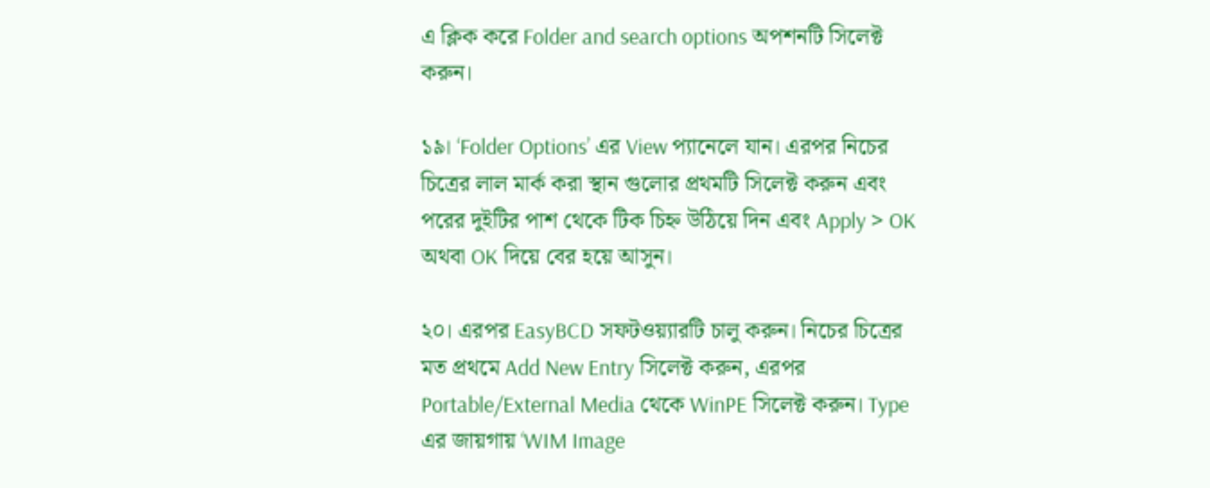এ ক্লিক করে Folder and search options অপশনটি সিলেক্ট করুন।

১৯। ‘Folder Options’ এর View প্যানেলে যান। এরপর নিচের চিত্রের লাল মার্ক করা স্থান গুলোর প্রথমটি সিলেক্ট করুন এবং পরের দুইটির পাশ থেকে টিক চিহ্ন উঠিয়ে দিন এবং Apply > OK অথবা OK দিয়ে বের হয়ে আসুন।

২০। এরপর EasyBCD সফটওয়্যারটি চালু করুন। নিচের চিত্রের মত প্রথমে Add New Entry সিলেক্ট করুন, এরপর Portable/External Media থেকে WinPE সিলেক্ট করুন। Type এর জায়গায় ‘WIM Image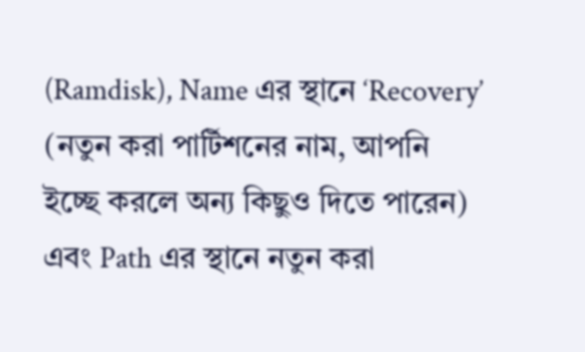(Ramdisk), Name এর স্থানে ‘Recovery’ (নতুন করা পার্টিশনের নাম, আপনি ইচ্ছে করলে অন্য কিছুও দিতে পারেন) এবং Path এর স্থানে নতুন করা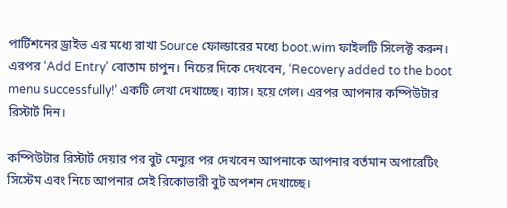পার্টিশনের ড্রাইভ এর মধ্যে রাখা Source ফোল্ডারের মধ্যে boot.wim ফাইলটি সিলেক্ট করুন। এরপর ‘Add Entry’ বোতাম চাপুন। নিচের দিকে দেখবেন, ‘Recovery added to the boot menu successfully!’ একটি লেখা দেখাচ্ছে। ব্যাস। হয়ে গেল। এরপর আপনার কম্পিউটার রিস্টার্ট দিন।

কম্পিউটার রিস্টার্ট দেয়ার পর বুট মেন্যুর পর দেখবেন আপনাকে আপনার বর্তমান অপারেটিং সিস্টেম এবং নিচে আপনার সেই রিকোভারী বুট অপশন দেখাচ্ছে।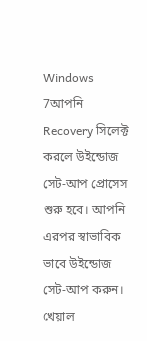Windows 7আপনি Recovery সিলেক্ট করলে উইন্ডোজ সেট-আপ প্রোসেস শুরু হবে। আপনি এরপর স্বাভাবিক ভাবে উইন্ডোজ সেট-আপ করুন। খেয়াল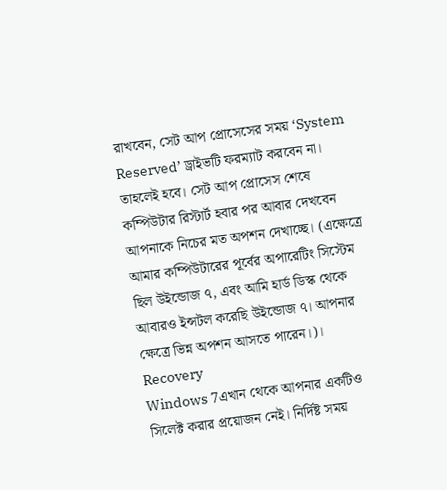রাখবেন, সেট আপ প্রোসেসের সময় ‘System Reserved’ ড্রাইভটি ফরম্যাট করবেন না। তাহলেই হবে। সেট আপ প্রোসেস শেষে কম্পিউটার রিস্টার্ট হবার পর আবার দেখবেন আপনাকে নিচের মত অপশন দেখাচ্ছে। (এক্ষেত্রে আমার কম্পিউটারের পূর্বের অপারেটিং সিস্টেম ছিল উইন্ডোজ ৭, এবং আমি হার্ড ডিস্ক থেকে আবারও ইন্সটল করেছি উইন্ডোজ ৭। আপনার ক্ষেত্রে ভিন্ন অপশন আসতে পারেন।)।
Recovery
Windows 7এখান থেকে আপনার একটিও সিলেক্ট করার প্রয়োজন নেই। নির্দিষ্ট সময়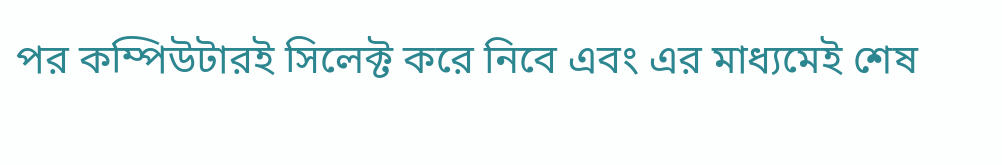পর কম্পিউটারই সিলেক্ট করে নিবে এবং এর মাধ্যমেই শেষ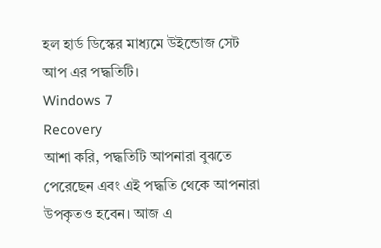হল হার্ড ডিস্কের মাধ্যমে উইন্ডোজ সেট আপ এর পদ্ধতিটি।
Windows 7
Recovery
আশা করি, পদ্ধতিটি আপনারা বুঝতে পেরেছেন এবং এই পদ্ধতি থেকে আপনারা উপকৃতও হবেন। আজ এ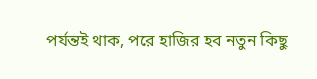পর্যন্তই থাক, পরে হাজির হব নতুন কিছু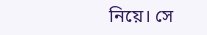নিয়ে। সে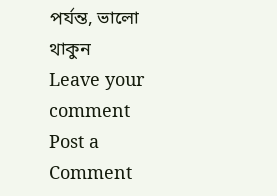পর্যন্ত, ভালো থাকুন
Leave your comment
Post a Comment